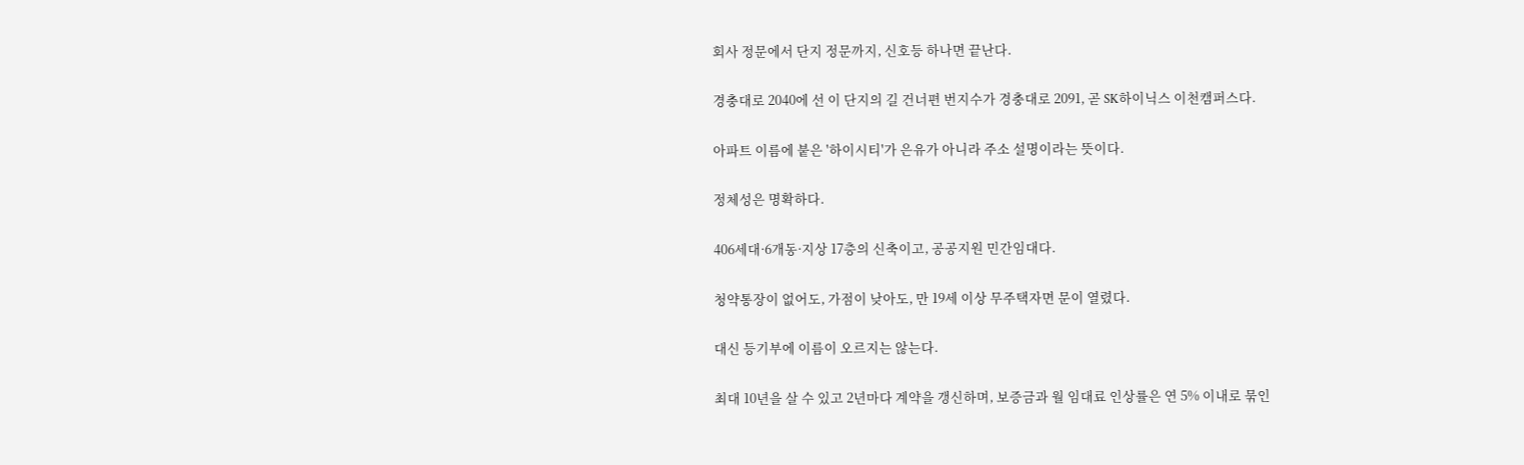회사 정문에서 단지 정문까지, 신호등 하나면 끝난다.

경충대로 2040에 선 이 단지의 길 건너편 번지수가 경충대로 2091, 곧 SK하이닉스 이천캠퍼스다.

아파트 이름에 붙은 '하이시티'가 은유가 아니라 주소 설명이라는 뜻이다.

정체성은 명확하다.

406세대·6개동·지상 17층의 신축이고, 공공지원 민간임대다.

청약통장이 없어도, 가점이 낮아도, 만 19세 이상 무주택자면 문이 열렸다.

대신 등기부에 이름이 오르지는 않는다.

최대 10년을 살 수 있고 2년마다 계약을 갱신하며, 보증금과 월 임대료 인상률은 연 5% 이내로 묶인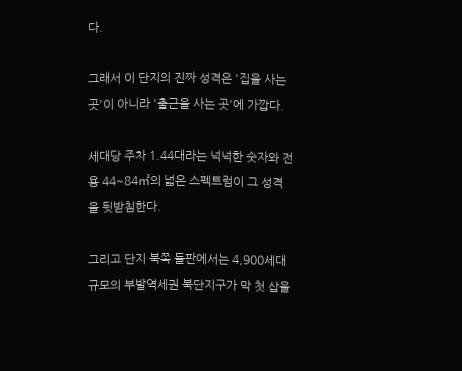다.

그래서 이 단지의 진짜 성격은 '집을 사는 곳'이 아니라 '출근을 사는 곳'에 가깝다.

세대당 주차 1.44대라는 넉넉한 숫자와 전용 44~84㎡의 넓은 스펙트럼이 그 성격을 뒷받침한다.

그리고 단지 북쪽 들판에서는 4,900세대 규모의 부발역세권 북단지구가 막 첫 삽을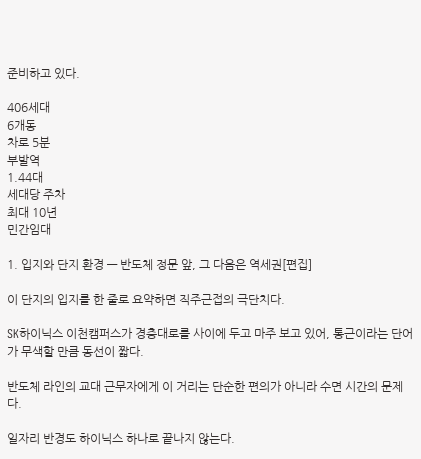준비하고 있다.

406세대
6개동
차로 5분
부발역
1.44대
세대당 주차
최대 10년
민간임대

1. 입지와 단지 환경 — 반도체 정문 앞, 그 다음은 역세권[편집]

이 단지의 입지를 한 줄로 요약하면 직주근접의 극단치다.

SK하이닉스 이천캠퍼스가 경충대로를 사이에 두고 마주 보고 있어, 통근이라는 단어가 무색할 만큼 동선이 짧다.

반도체 라인의 교대 근무자에게 이 거리는 단순한 편의가 아니라 수면 시간의 문제다.

일자리 반경도 하이닉스 하나로 끝나지 않는다.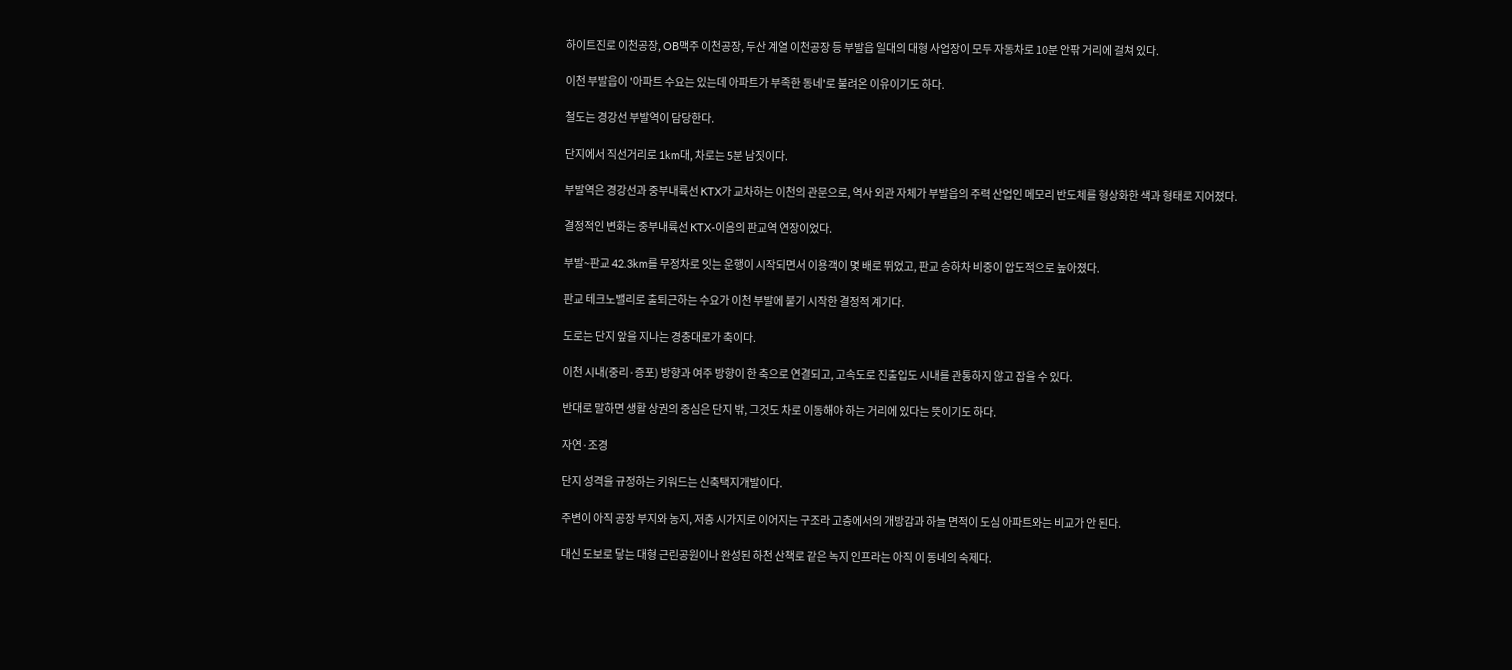하이트진로 이천공장, OB맥주 이천공장, 두산 계열 이천공장 등 부발읍 일대의 대형 사업장이 모두 자동차로 10분 안팎 거리에 걸쳐 있다.

이천 부발읍이 '아파트 수요는 있는데 아파트가 부족한 동네'로 불려온 이유이기도 하다.

철도는 경강선 부발역이 담당한다.

단지에서 직선거리로 1km대, 차로는 5분 남짓이다.

부발역은 경강선과 중부내륙선 KTX가 교차하는 이천의 관문으로, 역사 외관 자체가 부발읍의 주력 산업인 메모리 반도체를 형상화한 색과 형태로 지어졌다.

결정적인 변화는 중부내륙선 KTX-이음의 판교역 연장이었다.

부발~판교 42.3km를 무정차로 잇는 운행이 시작되면서 이용객이 몇 배로 뛰었고, 판교 승하차 비중이 압도적으로 높아졌다.

판교 테크노밸리로 출퇴근하는 수요가 이천 부발에 붙기 시작한 결정적 계기다.

도로는 단지 앞을 지나는 경충대로가 축이다.

이천 시내(중리·증포) 방향과 여주 방향이 한 축으로 연결되고, 고속도로 진출입도 시내를 관통하지 않고 잡을 수 있다.

반대로 말하면 생활 상권의 중심은 단지 밖, 그것도 차로 이동해야 하는 거리에 있다는 뜻이기도 하다.

자연·조경

단지 성격을 규정하는 키워드는 신축택지개발이다.

주변이 아직 공장 부지와 농지, 저층 시가지로 이어지는 구조라 고층에서의 개방감과 하늘 면적이 도심 아파트와는 비교가 안 된다.

대신 도보로 닿는 대형 근린공원이나 완성된 하천 산책로 같은 녹지 인프라는 아직 이 동네의 숙제다.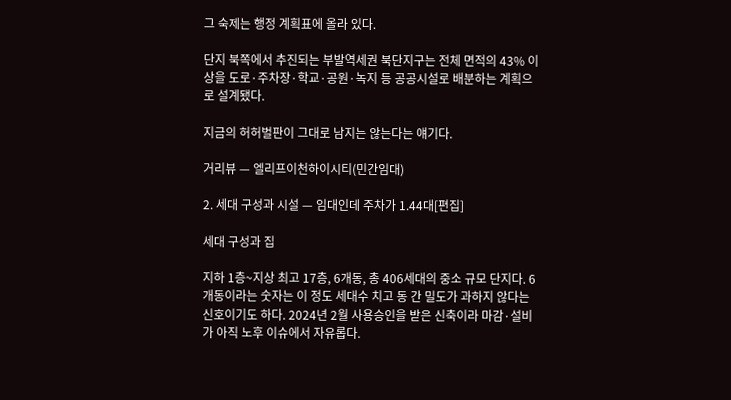그 숙제는 행정 계획표에 올라 있다.

단지 북쪽에서 추진되는 부발역세권 북단지구는 전체 면적의 43% 이상을 도로·주차장·학교·공원·녹지 등 공공시설로 배분하는 계획으로 설계됐다.

지금의 허허벌판이 그대로 남지는 않는다는 얘기다.

거리뷰 — 엘리프이천하이시티(민간임대)

2. 세대 구성과 시설 — 임대인데 주차가 1.44대[편집]

세대 구성과 집

지하 1층~지상 최고 17층, 6개동, 총 406세대의 중소 규모 단지다. 6개동이라는 숫자는 이 정도 세대수 치고 동 간 밀도가 과하지 않다는 신호이기도 하다. 2024년 2월 사용승인을 받은 신축이라 마감·설비가 아직 노후 이슈에서 자유롭다.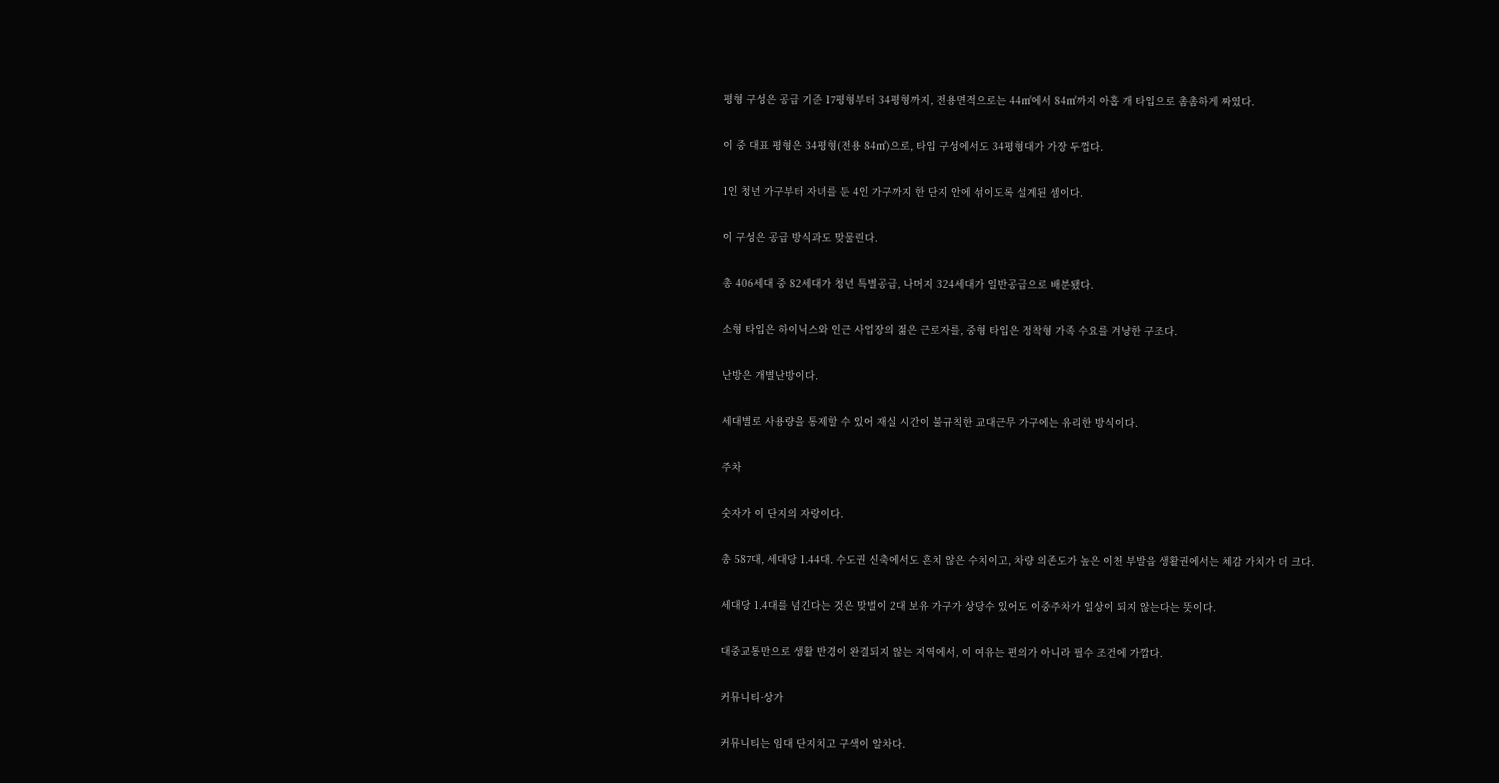평형 구성은 공급 기준 17평형부터 34평형까지, 전용면적으로는 44㎡에서 84㎡까지 아홉 개 타입으로 촘촘하게 짜였다.

이 중 대표 평형은 34평형(전용 84㎡)으로, 타입 구성에서도 34평형대가 가장 두껍다.

1인 청년 가구부터 자녀를 둔 4인 가구까지 한 단지 안에 섞이도록 설계된 셈이다.

이 구성은 공급 방식과도 맞물린다.

총 406세대 중 82세대가 청년 특별공급, 나머지 324세대가 일반공급으로 배분됐다.

소형 타입은 하이닉스와 인근 사업장의 젊은 근로자를, 중형 타입은 정착형 가족 수요를 겨냥한 구조다.

난방은 개별난방이다.

세대별로 사용량을 통제할 수 있어 재실 시간이 불규칙한 교대근무 가구에는 유리한 방식이다.

주차

숫자가 이 단지의 자랑이다.

총 587대, 세대당 1.44대. 수도권 신축에서도 흔치 않은 수치이고, 차량 의존도가 높은 이천 부발읍 생활권에서는 체감 가치가 더 크다.

세대당 1.4대를 넘긴다는 것은 맞벌이 2대 보유 가구가 상당수 있어도 이중주차가 일상이 되지 않는다는 뜻이다.

대중교통만으로 생활 반경이 완결되지 않는 지역에서, 이 여유는 편의가 아니라 필수 조건에 가깝다.

커뮤니티·상가

커뮤니티는 임대 단지치고 구색이 알차다.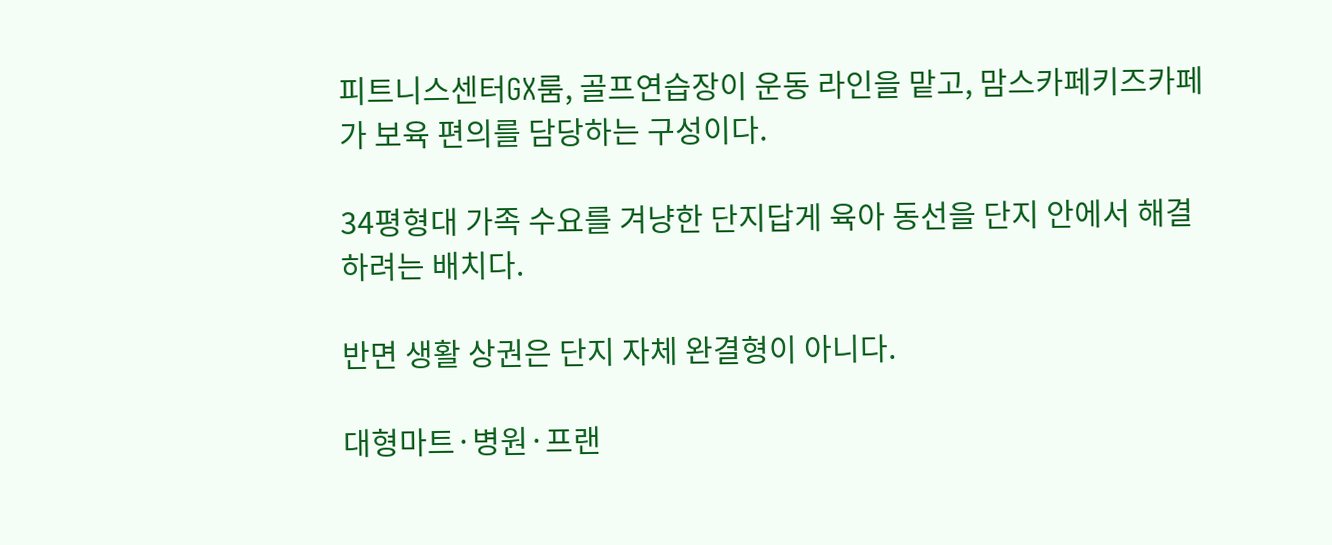피트니스센터GX룸, 골프연습장이 운동 라인을 맡고, 맘스카페키즈카페가 보육 편의를 담당하는 구성이다.

34평형대 가족 수요를 겨냥한 단지답게 육아 동선을 단지 안에서 해결하려는 배치다.

반면 생활 상권은 단지 자체 완결형이 아니다.

대형마트·병원·프랜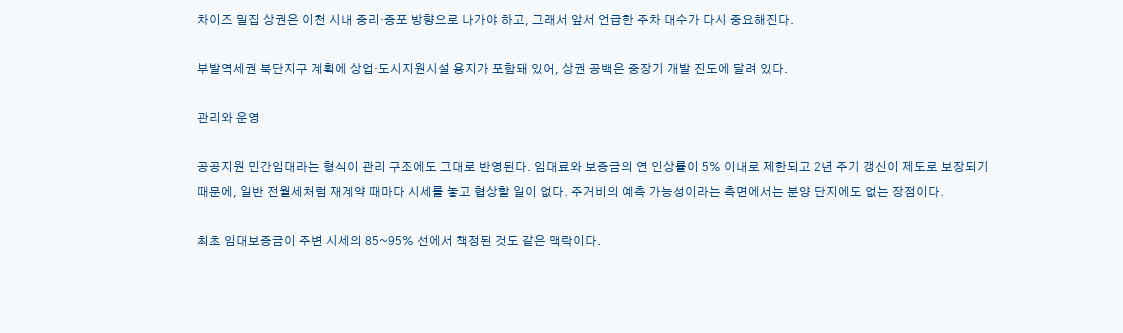차이즈 밀집 상권은 이천 시내 중리·증포 방향으로 나가야 하고, 그래서 앞서 언급한 주차 대수가 다시 중요해진다.

부발역세권 북단지구 계획에 상업·도시지원시설 용지가 포함돼 있어, 상권 공백은 중장기 개발 진도에 달려 있다.

관리와 운영

공공지원 민간임대라는 형식이 관리 구조에도 그대로 반영된다. 임대료와 보증금의 연 인상률이 5% 이내로 제한되고 2년 주기 갱신이 제도로 보장되기 때문에, 일반 전월세처럼 재계약 때마다 시세를 놓고 협상할 일이 없다. 주거비의 예측 가능성이라는 측면에서는 분양 단지에도 없는 장점이다.

최초 임대보증금이 주변 시세의 85~95% 선에서 책정된 것도 같은 맥락이다.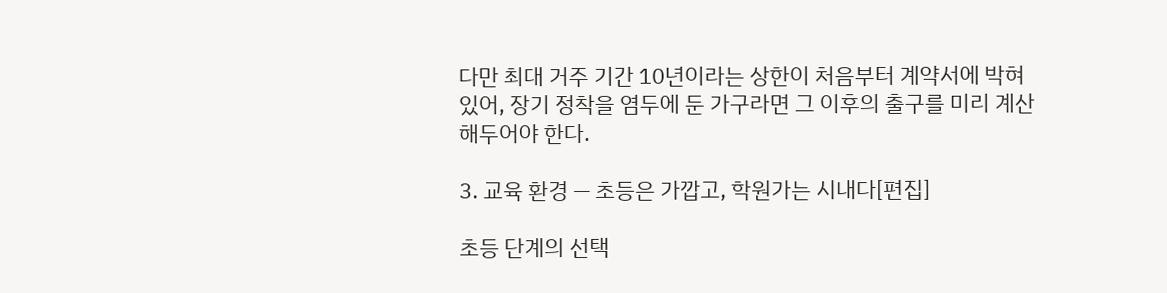다만 최대 거주 기간 10년이라는 상한이 처음부터 계약서에 박혀 있어, 장기 정착을 염두에 둔 가구라면 그 이후의 출구를 미리 계산해두어야 한다.

3. 교육 환경 — 초등은 가깝고, 학원가는 시내다[편집]

초등 단계의 선택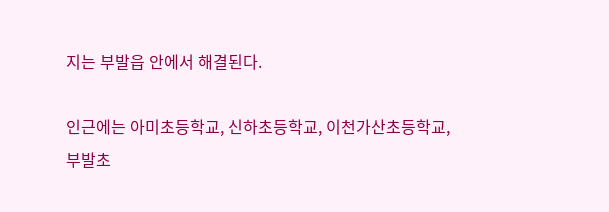지는 부발읍 안에서 해결된다.

인근에는 아미초등학교, 신하초등학교, 이천가산초등학교, 부발초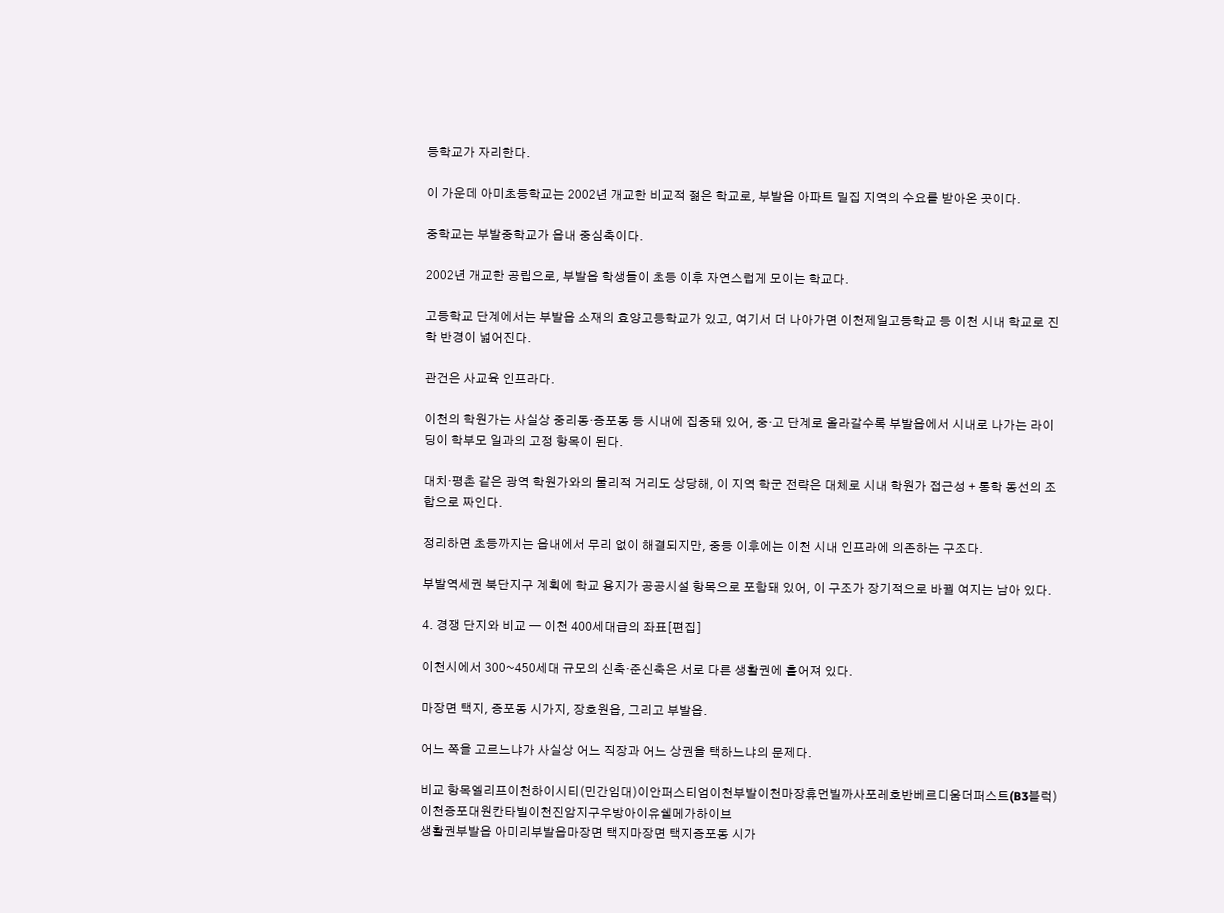등학교가 자리한다.

이 가운데 아미초등학교는 2002년 개교한 비교적 젊은 학교로, 부발읍 아파트 밀집 지역의 수요를 받아온 곳이다.

중학교는 부발중학교가 읍내 중심축이다.

2002년 개교한 공립으로, 부발읍 학생들이 초등 이후 자연스럽게 모이는 학교다.

고등학교 단계에서는 부발읍 소재의 효양고등학교가 있고, 여기서 더 나아가면 이천제일고등학교 등 이천 시내 학교로 진학 반경이 넓어진다.

관건은 사교육 인프라다.

이천의 학원가는 사실상 중리동·증포동 등 시내에 집중돼 있어, 중·고 단계로 올라갈수록 부발읍에서 시내로 나가는 라이딩이 학부모 일과의 고정 항목이 된다.

대치·평촌 같은 광역 학원가와의 물리적 거리도 상당해, 이 지역 학군 전략은 대체로 시내 학원가 접근성 + 통학 동선의 조합으로 짜인다.

정리하면 초등까지는 읍내에서 무리 없이 해결되지만, 중등 이후에는 이천 시내 인프라에 의존하는 구조다.

부발역세권 북단지구 계획에 학교 용지가 공공시설 항목으로 포함돼 있어, 이 구조가 장기적으로 바뀔 여지는 남아 있다.

4. 경쟁 단지와 비교 — 이천 400세대급의 좌표[편집]

이천시에서 300~450세대 규모의 신축·준신축은 서로 다른 생활권에 흩어져 있다.

마장면 택지, 증포동 시가지, 장호원읍, 그리고 부발읍.

어느 쪽을 고르느냐가 사실상 어느 직장과 어느 상권을 택하느냐의 문제다.

비교 항목엘리프이천하이시티(민간임대)이안퍼스티엄이천부발이천마장휴먼빌까사포레호반베르디움더퍼스트(B3블럭)이천증포대원칸타빌이천진암지구우방아이유쉘메가하이브
생활권부발읍 아미리부발읍마장면 택지마장면 택지증포동 시가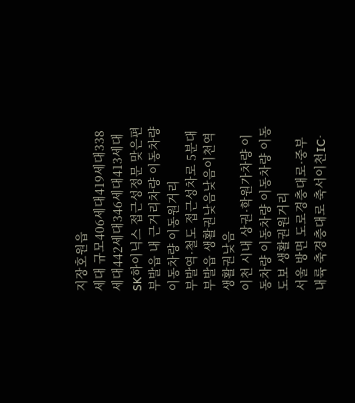지장호원읍
세대 규모406세대419세대338세대442세대346세대413세대
SK하이닉스 접근성정문 맞은편부발읍 내 근거리차량 이동차량 이동차량 이동원거리
부발역·철도 접근성차로 5분대부발읍 생활권낮음낮음이천역 생활권낮음
이천 시내 상권·학원가차량 이동차량 이동차량 이동차량 이동도보 생활권원거리
서울 방면 도로경충대로·중부내륙 축경충대로 축서이천IC·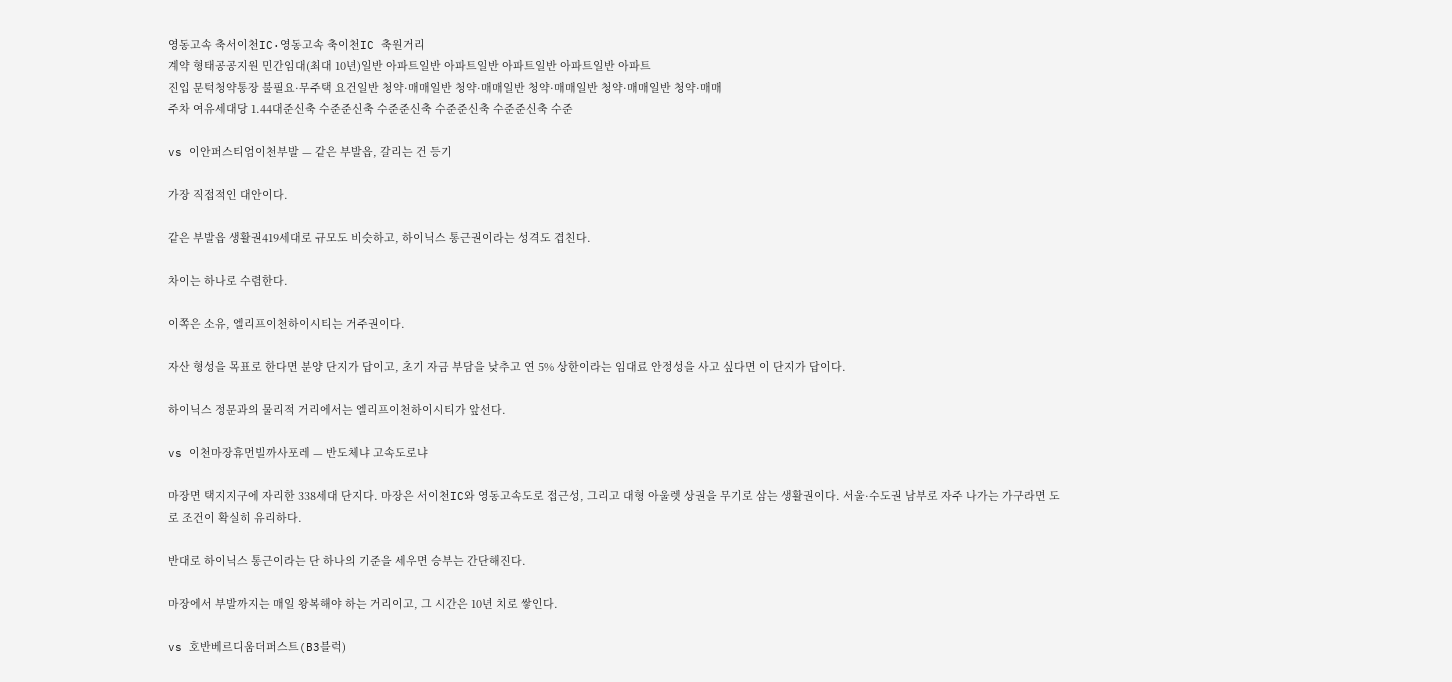영동고속 축서이천IC·영동고속 축이천IC 축원거리
계약 형태공공지원 민간임대(최대 10년)일반 아파트일반 아파트일반 아파트일반 아파트일반 아파트
진입 문턱청약통장 불필요·무주택 요건일반 청약·매매일반 청약·매매일반 청약·매매일반 청약·매매일반 청약·매매
주차 여유세대당 1.44대준신축 수준준신축 수준준신축 수준준신축 수준준신축 수준

vs 이안퍼스티엄이천부발 — 같은 부발읍, 갈리는 건 등기

가장 직접적인 대안이다.

같은 부발읍 생활권419세대로 규모도 비슷하고, 하이닉스 통근권이라는 성격도 겹친다.

차이는 하나로 수렴한다.

이쪽은 소유, 엘리프이천하이시티는 거주권이다.

자산 형성을 목표로 한다면 분양 단지가 답이고, 초기 자금 부담을 낮추고 연 5% 상한이라는 임대료 안정성을 사고 싶다면 이 단지가 답이다.

하이닉스 정문과의 물리적 거리에서는 엘리프이천하이시티가 앞선다.

vs 이천마장휴먼빌까사포레 — 반도체냐 고속도로냐

마장면 택지지구에 자리한 338세대 단지다. 마장은 서이천IC와 영동고속도로 접근성, 그리고 대형 아울렛 상권을 무기로 삼는 생활권이다. 서울·수도권 남부로 자주 나가는 가구라면 도로 조건이 확실히 유리하다.

반대로 하이닉스 통근이라는 단 하나의 기준을 세우면 승부는 간단해진다.

마장에서 부발까지는 매일 왕복해야 하는 거리이고, 그 시간은 10년 치로 쌓인다.

vs 호반베르디움더퍼스트(B3블럭)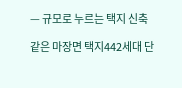— 규모로 누르는 택지 신축

같은 마장면 택지442세대 단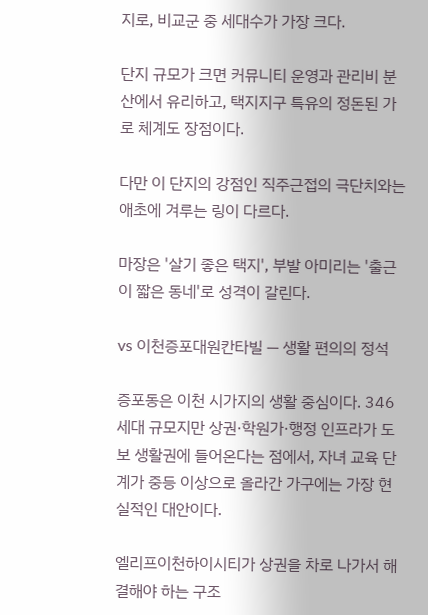지로, 비교군 중 세대수가 가장 크다.

단지 규모가 크면 커뮤니티 운영과 관리비 분산에서 유리하고, 택지지구 특유의 정돈된 가로 체계도 장점이다.

다만 이 단지의 강점인 직주근접의 극단치와는 애초에 겨루는 링이 다르다.

마장은 '살기 좋은 택지', 부발 아미리는 '출근이 짧은 동네'로 성격이 갈린다.

vs 이천증포대원칸타빌 — 생활 편의의 정석

증포동은 이천 시가지의 생활 중심이다. 346세대 규모지만 상권·학원가·행정 인프라가 도보 생활권에 들어온다는 점에서, 자녀 교육 단계가 중등 이상으로 올라간 가구에는 가장 현실적인 대안이다.

엘리프이천하이시티가 상권을 차로 나가서 해결해야 하는 구조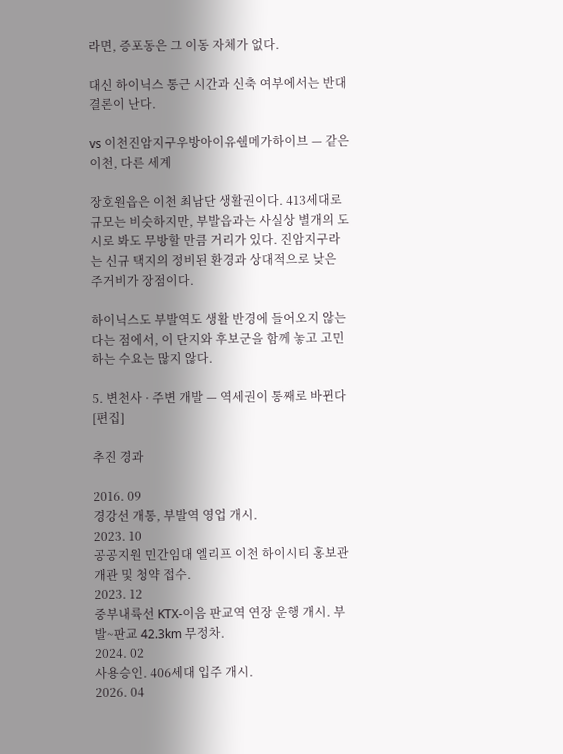라면, 증포동은 그 이동 자체가 없다.

대신 하이닉스 통근 시간과 신축 여부에서는 반대 결론이 난다.

vs 이천진암지구우방아이유쉘메가하이브 — 같은 이천, 다른 세계

장호원읍은 이천 최남단 생활권이다. 413세대로 규모는 비슷하지만, 부발읍과는 사실상 별개의 도시로 봐도 무방할 만큼 거리가 있다. 진암지구라는 신규 택지의 정비된 환경과 상대적으로 낮은 주거비가 장점이다.

하이닉스도 부발역도 생활 반경에 들어오지 않는다는 점에서, 이 단지와 후보군을 함께 놓고 고민하는 수요는 많지 않다.

5. 변천사 · 주변 개발 — 역세권이 통째로 바뀐다[편집]

추진 경과

2016. 09
경강선 개통, 부발역 영업 개시.
2023. 10
공공지원 민간임대 엘리프 이천 하이시티 홍보관 개관 및 청약 접수.
2023. 12
중부내륙선 KTX-이음 판교역 연장 운행 개시. 부발~판교 42.3km 무정차.
2024. 02
사용승인. 406세대 입주 개시.
2026. 04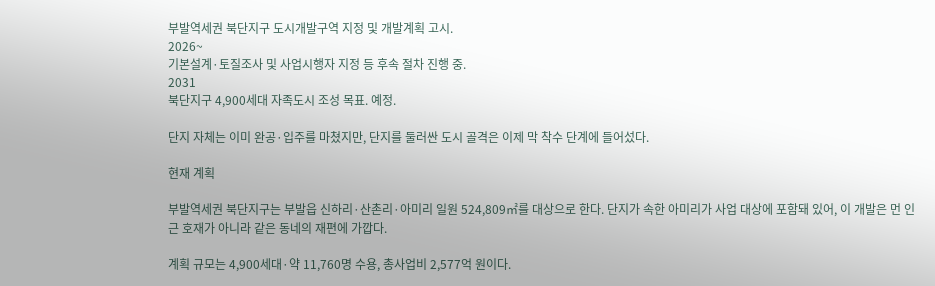부발역세권 북단지구 도시개발구역 지정 및 개발계획 고시.
2026~
기본설계·토질조사 및 사업시행자 지정 등 후속 절차 진행 중.
2031
북단지구 4,900세대 자족도시 조성 목표. 예정.

단지 자체는 이미 완공·입주를 마쳤지만, 단지를 둘러싼 도시 골격은 이제 막 착수 단계에 들어섰다.

현재 계획

부발역세권 북단지구는 부발읍 신하리·산촌리·아미리 일원 524,809㎡를 대상으로 한다. 단지가 속한 아미리가 사업 대상에 포함돼 있어, 이 개발은 먼 인근 호재가 아니라 같은 동네의 재편에 가깝다.

계획 규모는 4,900세대·약 11,760명 수용, 총사업비 2,577억 원이다.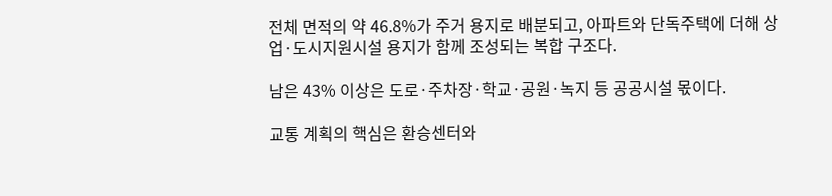전체 면적의 약 46.8%가 주거 용지로 배분되고, 아파트와 단독주택에 더해 상업·도시지원시설 용지가 함께 조성되는 복합 구조다.

남은 43% 이상은 도로·주차장·학교·공원·녹지 등 공공시설 몫이다.

교통 계획의 핵심은 환승센터와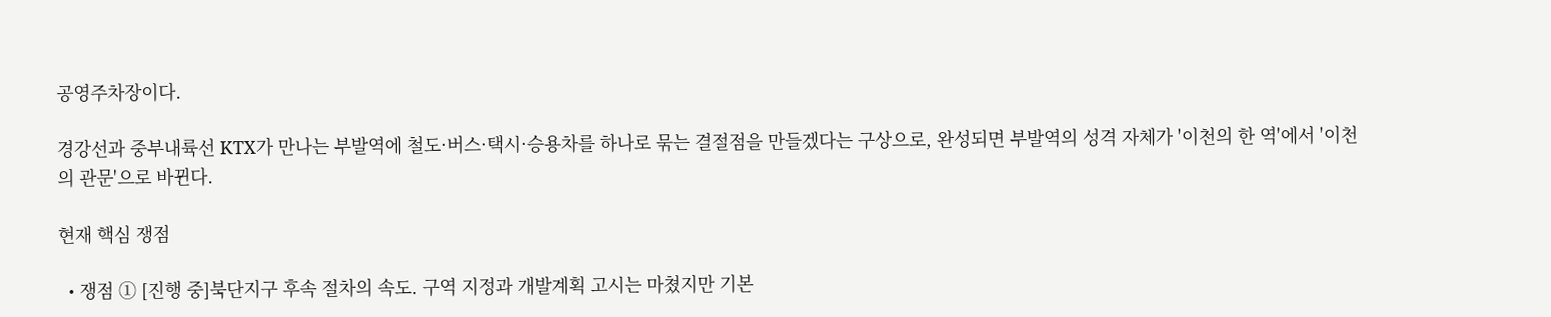공영주차장이다.

경강선과 중부내륙선 KTX가 만나는 부발역에 철도·버스·택시·승용차를 하나로 묶는 결절점을 만들겠다는 구상으로, 완성되면 부발역의 성격 자체가 '이천의 한 역'에서 '이천의 관문'으로 바뀐다.

현재 핵심 쟁점

  • 쟁점 ① [진행 중]북단지구 후속 절차의 속도. 구역 지정과 개발계획 고시는 마쳤지만 기본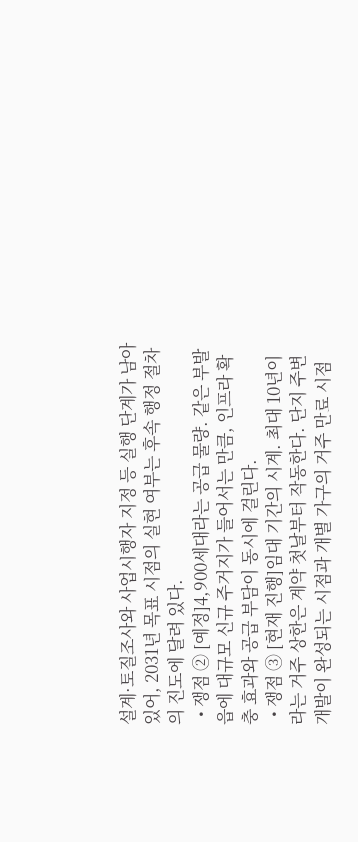설계·토질조사와 사업시행자 지정 등 실행 단계가 남아 있어, 2031년 목표 시점의 실현 여부는 후속 행정 절차의 진도에 달려 있다.
  • 쟁점 ② [예정]4,900세대라는 공급 물량. 같은 부발읍에 대규모 신규 주거지가 들어서는 만큼, 인프라 확충 효과와 공급 부담이 동시에 걸린다.
  • 쟁점 ③ [현재 진행]임대 기간의 시계. 최대 10년이라는 거주 상한은 계약 첫날부터 작동한다. 단지 주변 개발이 완성되는 시점과 개별 가구의 거주 만료 시점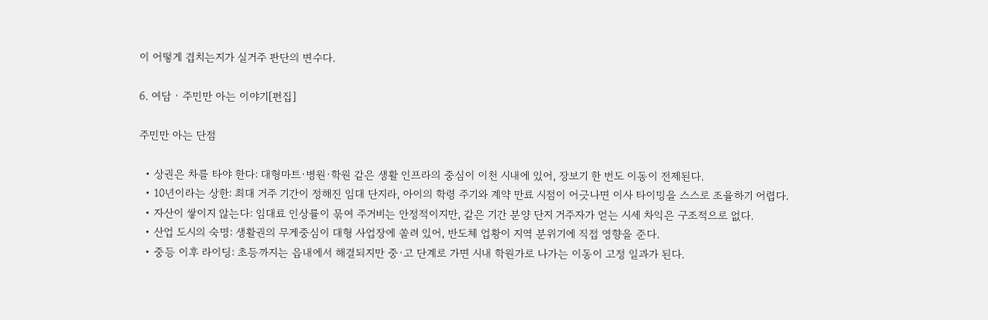이 어떻게 겹치는지가 실거주 판단의 변수다.

6. 여담 · 주민만 아는 이야기[편집]

주민만 아는 단점

  • 상권은 차를 타야 한다: 대형마트·병원·학원 같은 생활 인프라의 중심이 이천 시내에 있어, 장보기 한 번도 이동이 전제된다.
  • 10년이라는 상한: 최대 거주 기간이 정해진 임대 단지라, 아이의 학령 주기와 계약 만료 시점이 어긋나면 이사 타이밍을 스스로 조율하기 어렵다.
  • 자산이 쌓이지 않는다: 임대료 인상률이 묶여 주거비는 안정적이지만, 같은 기간 분양 단지 거주자가 얻는 시세 차익은 구조적으로 없다.
  • 산업 도시의 숙명: 생활권의 무게중심이 대형 사업장에 쏠려 있어, 반도체 업황이 지역 분위기에 직접 영향을 준다.
  • 중등 이후 라이딩: 초등까지는 읍내에서 해결되지만 중·고 단계로 가면 시내 학원가로 나가는 이동이 고정 일과가 된다.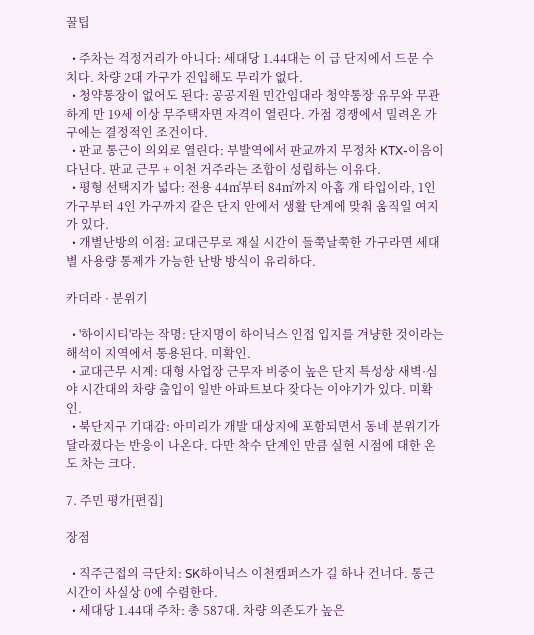꿀팁

  • 주차는 걱정거리가 아니다: 세대당 1.44대는 이 급 단지에서 드문 수치다. 차량 2대 가구가 진입해도 무리가 없다.
  • 청약통장이 없어도 된다: 공공지원 민간임대라 청약통장 유무와 무관하게 만 19세 이상 무주택자면 자격이 열린다. 가점 경쟁에서 밀려온 가구에는 결정적인 조건이다.
  • 판교 통근이 의외로 열린다: 부발역에서 판교까지 무정차 KTX-이음이 다닌다. 판교 근무 + 이천 거주라는 조합이 성립하는 이유다.
  • 평형 선택지가 넓다: 전용 44㎡부터 84㎡까지 아홉 개 타입이라, 1인 가구부터 4인 가구까지 같은 단지 안에서 생활 단계에 맞춰 움직일 여지가 있다.
  • 개별난방의 이점: 교대근무로 재실 시간이 들쭉날쭉한 가구라면 세대별 사용량 통제가 가능한 난방 방식이 유리하다.

카더라 · 분위기

  • '하이시티'라는 작명: 단지명이 하이닉스 인접 입지를 겨냥한 것이라는 해석이 지역에서 통용된다. 미확인.
  • 교대근무 시계: 대형 사업장 근무자 비중이 높은 단지 특성상 새벽·심야 시간대의 차량 출입이 일반 아파트보다 잦다는 이야기가 있다. 미확인.
  • 북단지구 기대감: 아미리가 개발 대상지에 포함되면서 동네 분위기가 달라졌다는 반응이 나온다. 다만 착수 단계인 만큼 실현 시점에 대한 온도 차는 크다.

7. 주민 평가[편집]

장점

  • 직주근접의 극단치: SK하이닉스 이천캠퍼스가 길 하나 건너다. 통근 시간이 사실상 0에 수렴한다.
  • 세대당 1.44대 주차: 총 587대. 차량 의존도가 높은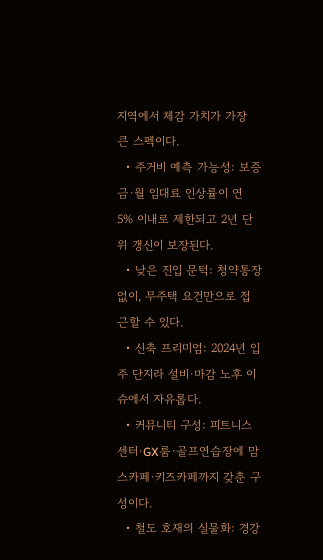지역에서 체감 가치가 가장 큰 스펙이다.
  • 주거비 예측 가능성: 보증금·월 임대료 인상률이 연 5% 이내로 제한되고 2년 단위 갱신이 보장된다.
  • 낮은 진입 문턱: 청약통장 없이, 무주택 요건만으로 접근할 수 있다.
  • 신축 프리미엄: 2024년 입주 단지라 설비·마감 노후 이슈에서 자유롭다.
  • 커뮤니티 구성: 피트니스센터·GX룸·골프연습장에 맘스카페·키즈카페까지 갖춘 구성이다.
  • 철도 호재의 실물화: 경강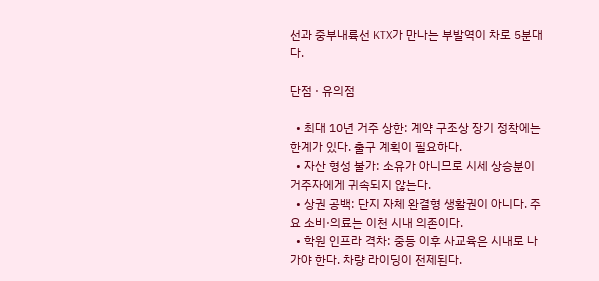선과 중부내륙선 KTX가 만나는 부발역이 차로 5분대다.

단점 · 유의점

  • 최대 10년 거주 상한: 계약 구조상 장기 정착에는 한계가 있다. 출구 계획이 필요하다.
  • 자산 형성 불가: 소유가 아니므로 시세 상승분이 거주자에게 귀속되지 않는다.
  • 상권 공백: 단지 자체 완결형 생활권이 아니다. 주요 소비·의료는 이천 시내 의존이다.
  • 학원 인프라 격차: 중등 이후 사교육은 시내로 나가야 한다. 차량 라이딩이 전제된다.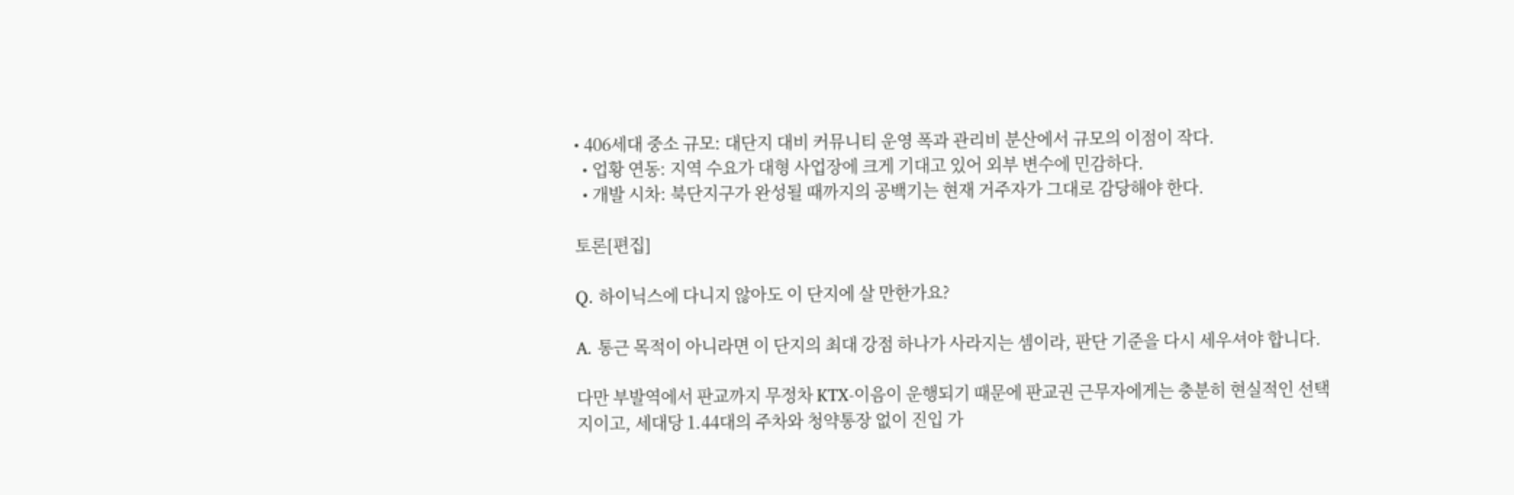• 406세대 중소 규모: 대단지 대비 커뮤니티 운영 폭과 관리비 분산에서 규모의 이점이 작다.
  • 업황 연동: 지역 수요가 대형 사업장에 크게 기대고 있어 외부 변수에 민감하다.
  • 개발 시차: 북단지구가 완성될 때까지의 공백기는 현재 거주자가 그대로 감당해야 한다.

토론[편집]

Q. 하이닉스에 다니지 않아도 이 단지에 살 만한가요?

A. 통근 목적이 아니라면 이 단지의 최대 강점 하나가 사라지는 셈이라, 판단 기준을 다시 세우셔야 합니다.

다만 부발역에서 판교까지 무정차 KTX-이음이 운행되기 때문에 판교권 근무자에게는 충분히 현실적인 선택지이고, 세대당 1.44대의 주차와 청약통장 없이 진입 가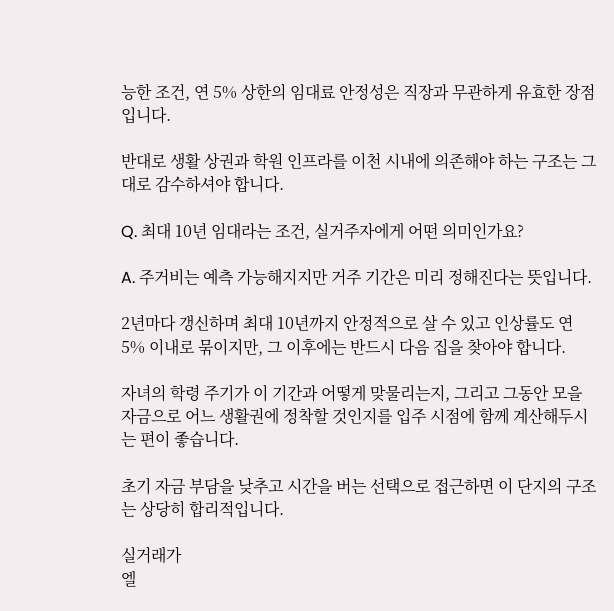능한 조건, 연 5% 상한의 임대료 안정성은 직장과 무관하게 유효한 장점입니다.

반대로 생활 상권과 학원 인프라를 이천 시내에 의존해야 하는 구조는 그대로 감수하셔야 합니다.

Q. 최대 10년 임대라는 조건, 실거주자에게 어떤 의미인가요?

A. 주거비는 예측 가능해지지만 거주 기간은 미리 정해진다는 뜻입니다.

2년마다 갱신하며 최대 10년까지 안정적으로 살 수 있고 인상률도 연 5% 이내로 묶이지만, 그 이후에는 반드시 다음 집을 찾아야 합니다.

자녀의 학령 주기가 이 기간과 어떻게 맞물리는지, 그리고 그동안 모을 자금으로 어느 생활권에 정착할 것인지를 입주 시점에 함께 계산해두시는 편이 좋습니다.

초기 자금 부담을 낮추고 시간을 버는 선택으로 접근하면 이 단지의 구조는 상당히 합리적입니다.

실거래가
엘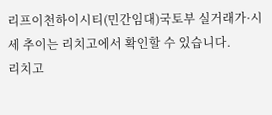리프이천하이시티(민간임대)국토부 실거래가·시세 추이는 리치고에서 확인할 수 있습니다.
리치고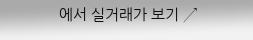에서 실거래가 보기 ↗